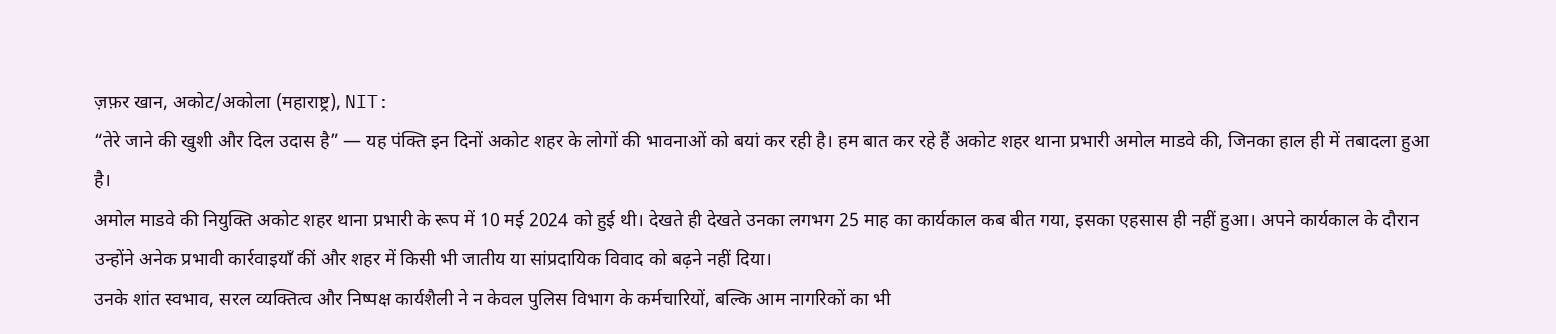ज़फ़र खान, अकोट/अकोला (महाराष्ट्र), NIT:
“तेरे जाने की खुशी और दिल उदास है” — यह पंक्ति इन दिनों अकोट शहर के लोगों की भावनाओं को बयां कर रही है। हम बात कर रहे हैं अकोट शहर थाना प्रभारी अमोल माडवे की, जिनका हाल ही में तबादला हुआ है।
अमोल माडवे की नियुक्ति अकोट शहर थाना प्रभारी के रूप में 10 मई 2024 को हुई थी। देखते ही देखते उनका लगभग 25 माह का कार्यकाल कब बीत गया, इसका एहसास ही नहीं हुआ। अपने कार्यकाल के दौरान उन्होंने अनेक प्रभावी कार्रवाइयाँ कीं और शहर में किसी भी जातीय या सांप्रदायिक विवाद को बढ़ने नहीं दिया।
उनके शांत स्वभाव, सरल व्यक्तित्व और निष्पक्ष कार्यशैली ने न केवल पुलिस विभाग के कर्मचारियों, बल्कि आम नागरिकों का भी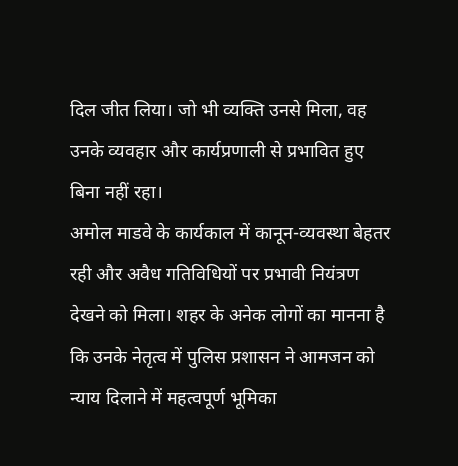दिल जीत लिया। जो भी व्यक्ति उनसे मिला, वह उनके व्यवहार और कार्यप्रणाली से प्रभावित हुए बिना नहीं रहा।
अमोल माडवे के कार्यकाल में कानून-व्यवस्था बेहतर रही और अवैध गतिविधियों पर प्रभावी नियंत्रण देखने को मिला। शहर के अनेक लोगों का मानना है कि उनके नेतृत्व में पुलिस प्रशासन ने आमजन को न्याय दिलाने में महत्वपूर्ण भूमिका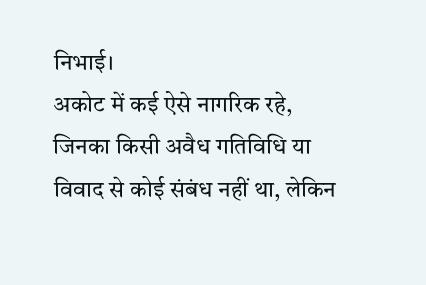निभाई।
अकोट में कई ऐसे नागरिक रहे, जिनका किसी अवैध गतिविधि या विवाद से कोई संबंध नहीं था, लेकिन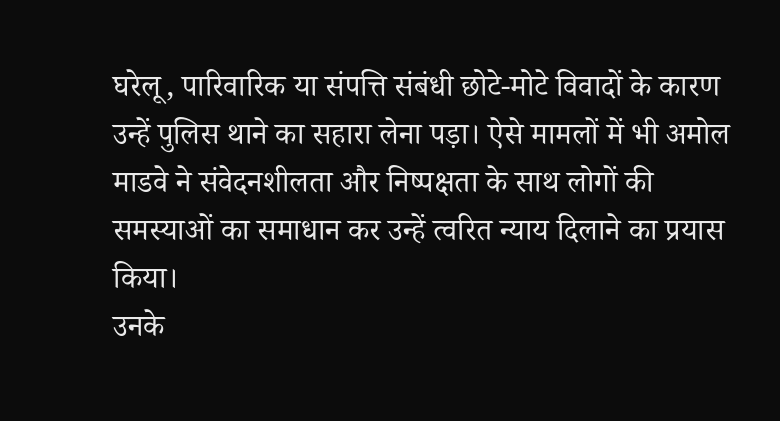घरेलू, पारिवारिक या संपत्ति संबंधी छोटे-मोटे विवादों के कारण उन्हें पुलिस थाने का सहारा लेना पड़ा। ऐसे मामलों में भी अमोल माडवे ने संवेदनशीलता और निष्पक्षता के साथ लोगों की समस्याओं का समाधान कर उन्हें त्वरित न्याय दिलाने का प्रयास किया।
उनके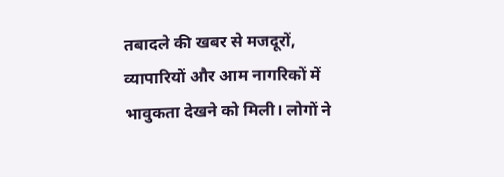तबादले की खबर से मजदूरों, व्यापारियों और आम नागरिकों में भावुकता देखने को मिली। लोगों ने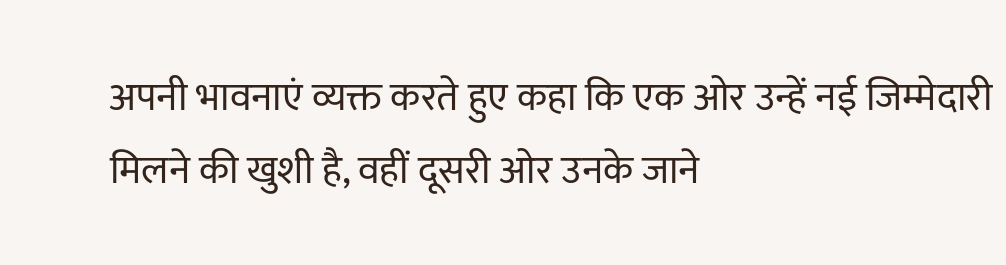अपनी भावनाएं व्यक्त करते हुए कहा कि एक ओर उन्हें नई जिम्मेदारी मिलने की खुशी है, वहीं दूसरी ओर उनके जाने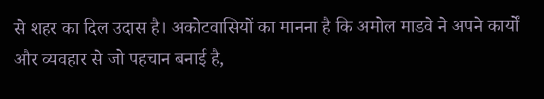से शहर का दिल उदास है। अकोटवासियों का मानना है कि अमोल माडवे ने अपने कार्यों और व्यवहार से जो पहचान बनाई है,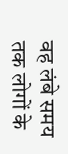वह लंबे समय तक लोगों के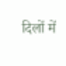दिलों में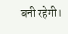बनी रहेगी।